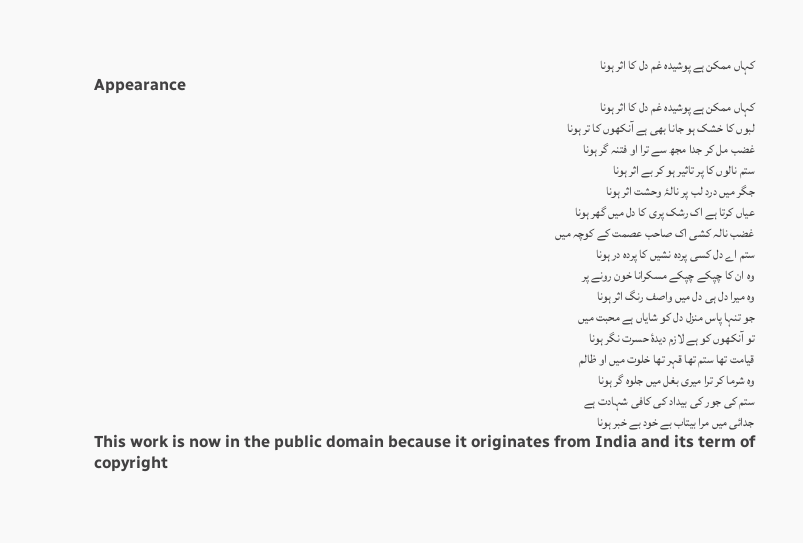کہاں ممکن ہے پوشیدہ غم دل کا اثر ہونا
Appearance
کہاں ممکن ہے پوشیدہ غم دل کا اثر ہونا
لبوں کا خشک ہو جانا بھی ہے آنکھوں کا تر ہونا
غضب مل کر جدا مجھ سے ترا او فتنہ گر ہونا
ستم نالوں کا پر تاثیر ہو کر بے اثر ہونا
جگر میں درد لب پر نالۂ وحشت اثر ہونا
عیاں کرتا ہے اک رشک پری کا دل میں گھر ہونا
غضب نالہ کشی اک صاحب عصمت کے کوچہ میں
ستم اے دل کسی پردہ نشیں کا پردہ در ہونا
وہ ان کا چپکے چپکے مسکرانا خون رونے پر
وہ میرا دل ہی دل میں واصف رنگ اثر ہونا
جو تنہا پاس منزل دل کو شایاں ہے محبت میں
تو آنکھوں کو ہے لازم دیدۂ حسرت نگر ہونا
قیامت تھا ستم تھا قہر تھا خلوت میں او ظالم
وہ شرما کر ترا میری بغل میں جلوہ گر ہونا
ستم کی جور کی بیداد کی کافی شہادت ہے
جدائی میں مرا بیتاب بے خود بے خبر ہونا
This work is now in the public domain because it originates from India and its term of copyright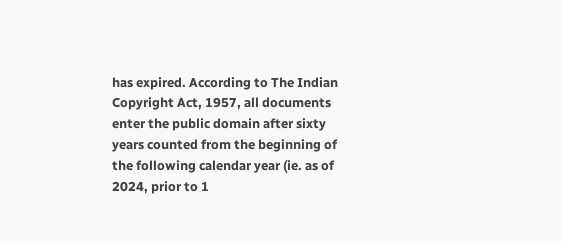has expired. According to The Indian Copyright Act, 1957, all documents enter the public domain after sixty years counted from the beginning of the following calendar year (ie. as of 2024, prior to 1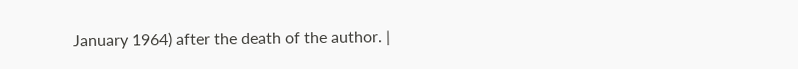January 1964) after the death of the author. |